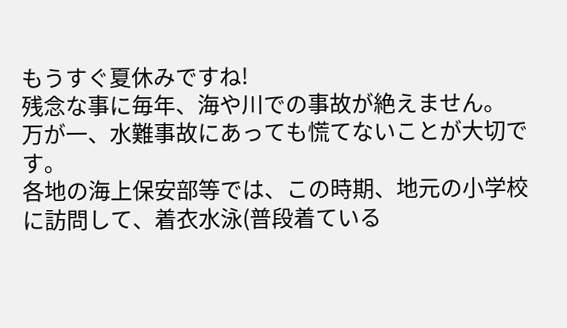もうすぐ夏休みですね!
残念な事に毎年、海や川での事故が絶えません。
万が一、水難事故にあっても慌てないことが大切です。
各地の海上保安部等では、この時期、地元の小学校に訪問して、着衣水泳(普段着ている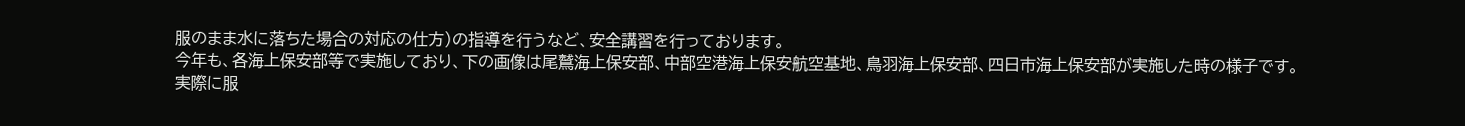服のまま水に落ちた場合の対応の仕方)の指導を行うなど、安全講習を行っております。
今年も、各海上保安部等で実施しており、下の画像は尾鷲海上保安部、中部空港海上保安航空基地、鳥羽海上保安部、四日市海上保安部が実施した時の様子です。
実際に服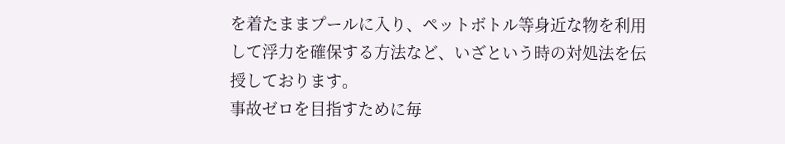を着たままプールに入り、ペットボトル等身近な物を利用して浮力を確保する方法など、いざという時の対処法を伝授しております。
事故ゼロを目指すために毎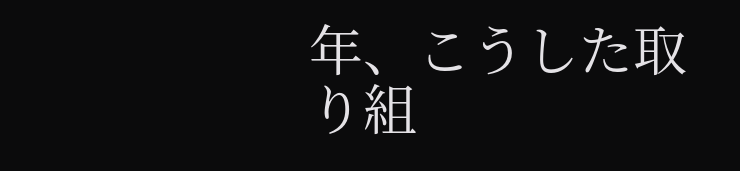年、こうした取り組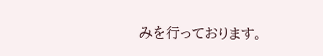みを行っております。